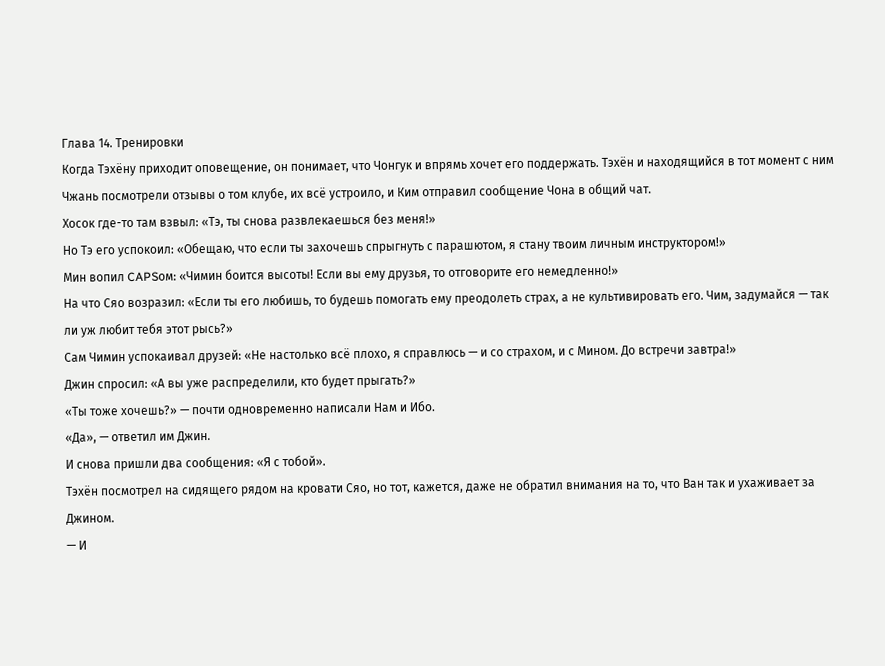Глава 14. Тренировки
Когда Тэхёну приходит оповещение, он понимает, что Чонгук и впрямь хочет его поддержать. Тэхён и находящийся в тот момент с ним Чжань посмотрели отзывы о том клубе, их всё устроило, и Ким отправил сообщение Чона в общий чат.
Хосок где-то там взвыл: «Тэ, ты снова развлекаешься без меня!»
Но Тэ его успокоил: «Обещаю, что если ты захочешь спрыгнуть с парашютом, я стану твоим личным инструктором!»
Мин вопил CAPSом: «Чимин боится высоты! Если вы ему друзья, то отговорите его немедленно!»
На что Сяо возразил: «Если ты его любишь, то будешь помогать ему преодолеть страх, а не культивировать его. Чим, задумайся — так ли уж любит тебя этот рысь?»
Сам Чимин успокаивал друзей: «Не настолько всё плохо, я справлюсь — и со страхом, и с Мином. До встречи завтра!»
Джин спросил: «А вы уже распределили, кто будет прыгать?»
«Ты тоже хочешь?» — почти одновременно написали Нам и Ибо.
«Да», — ответил им Джин.
И снова пришли два сообщения: «Я с тобой».
Тэхён посмотрел на сидящего рядом на кровати Сяо, но тот, кажется, даже не обратил внимания на то, что Ван так и ухаживает за Джином.
— И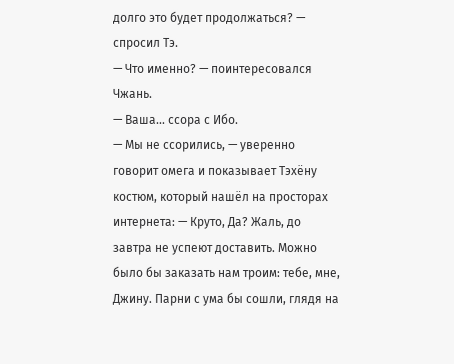долго это будет продолжаться? — спросил Тэ.
— Что именно? — поинтересовался Чжань.
— Ваша... ссора с Ибо.
— Мы не ссорились, — уверенно говорит омега и показывает Тэхёну костюм, который нашёл на просторах интернета: — Круто, Да? Жаль, до завтра не успеют доставить. Можно было бы заказать нам троим: тебе, мне, Джину. Парни с ума бы сошли, глядя на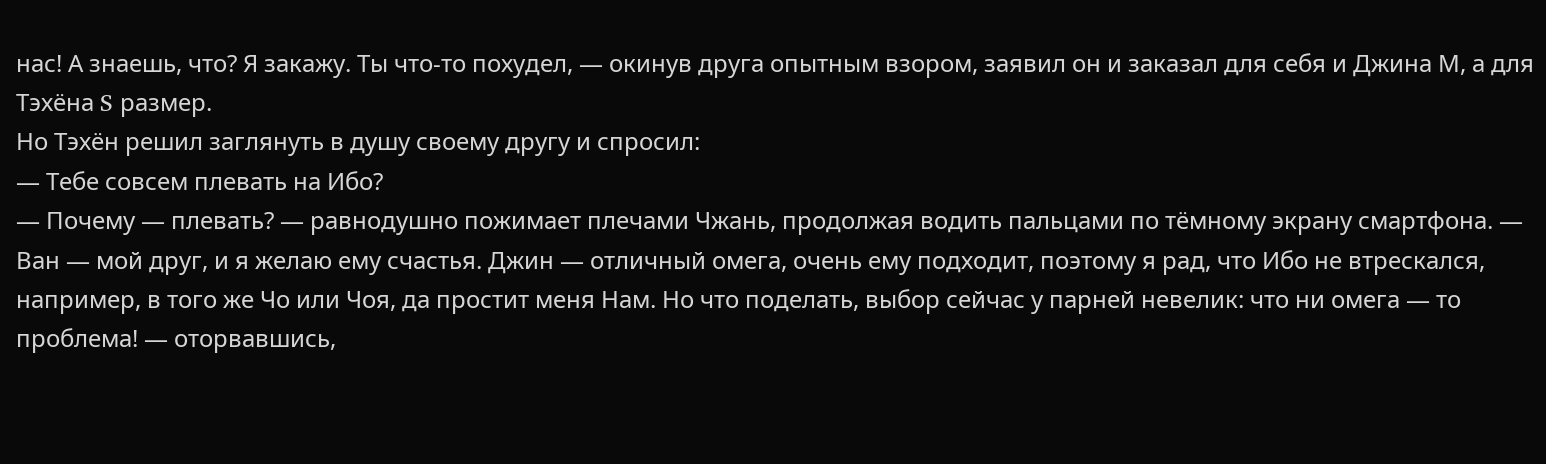нас! А знаешь, что? Я закажу. Ты что-то похудел, — окинув друга опытным взором, заявил он и заказал для себя и Джина М, а для Тэхёна S размер.
Но Тэхён решил заглянуть в душу своему другу и спросил:
— Тебе совсем плевать на Ибо?
— Почему — плевать? — равнодушно пожимает плечами Чжань, продолжая водить пальцами по тёмному экрану смартфона. — Ван — мой друг, и я желаю ему счастья. Джин — отличный омега, очень ему подходит, поэтому я рад, что Ибо не втрескался, например, в того же Чо или Чоя, да простит меня Нам. Но что поделать, выбор сейчас у парней невелик: что ни омега — то проблема! — оторвавшись,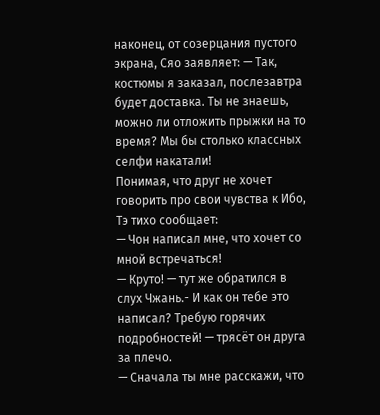наконец, от созерцания пустого экрана, Сяо заявляет: — Так, костюмы я заказал, послезавтра будет доставка. Ты не знаешь, можно ли отложить прыжки на то время? Мы бы столько классных селфи накатали!
Понимая, что друг не хочет говорить про свои чувства к Ибо, Тэ тихо сообщает:
— Чон написал мне, что хочет со мной встречаться!
— Круто! — тут же обратился в слух Чжань.- И как он тебе это написал? Требую горячих подробностей! — трясёт он друга за плечо.
— Сначала ты мне расскажи, что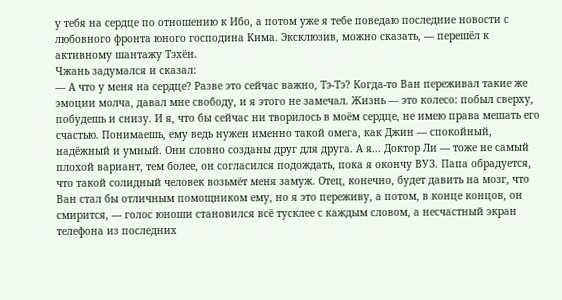у тебя на сердце по отношению к Ибо, а потом уже я тебе поведаю последние новости с любовного фронта юного господина Кима. Эксклюзив, можно сказать, — перешёл к активному шантажу Тэхён.
Чжань задумался и сказал:
— А что у меня на сердце? Разве это сейчас важно, Тэ-Тэ? Когда-то Ван переживал такие же эмоции молча, давал мне свободу, и я этого не замечал. Жизнь — это колесо: побыл сверху, побудешь и снизу. И я, что бы сейчас ни творилось в моём сердце, не имею права мешать его счастью. Понимаешь, ему ведь нужен именно такой омега, как Джин — спокойный, надёжный и умный. Они словно созданы друг для друга. А я... Доктор Ли — тоже не самый плохой вариант, тем более, он согласился подождать, пока я окончу ВУЗ. Папа обрадуется, что такой солидный человек возьмёт меня замуж. Отец, конечно, будет давить на мозг, что Ван стал бы отличным помощником ему, но я это переживу, а потом, в конце концов, он смирится, — голос юноши становился всё тусклее с каждым словом, а несчастный экран телефона из последних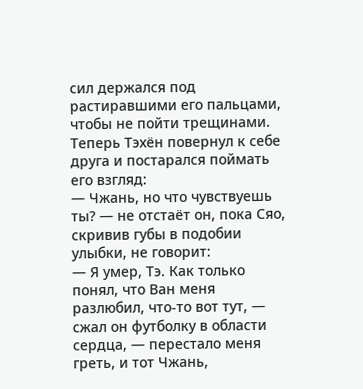сил держался под растиравшими его пальцами, чтобы не пойти трещинами.
Теперь Тэхён повернул к себе друга и постарался поймать его взгляд:
— Чжань, но что чувствуешь ты? — не отстаёт он, пока Сяо, скривив губы в подобии улыбки, не говорит:
— Я умер, Тэ. Как только понял, что Ван меня разлюбил, что-то вот тут, — сжал он футболку в области сердца, — перестало меня греть, и тот Чжань,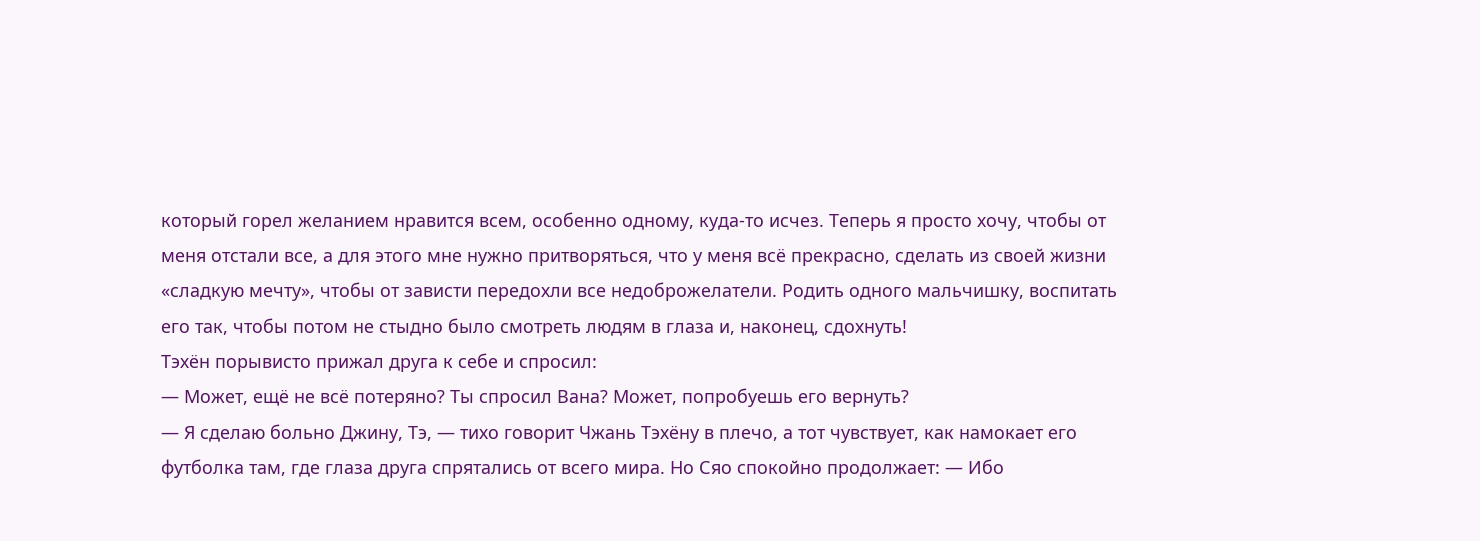который горел желанием нравится всем, особенно одному, куда-то исчез. Теперь я просто хочу, чтобы от меня отстали все, а для этого мне нужно притворяться, что у меня всё прекрасно, сделать из своей жизни «сладкую мечту», чтобы от зависти передохли все недоброжелатели. Родить одного мальчишку, воспитать его так, чтобы потом не стыдно было смотреть людям в глаза и, наконец, сдохнуть!
Тэхён порывисто прижал друга к себе и спросил:
— Может, ещё не всё потеряно? Ты спросил Вана? Может, попробуешь его вернуть?
— Я сделаю больно Джину, Тэ, — тихо говорит Чжань Тэхёну в плечо, а тот чувствует, как намокает его футболка там, где глаза друга спрятались от всего мира. Но Сяо спокойно продолжает: — Ибо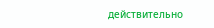действительно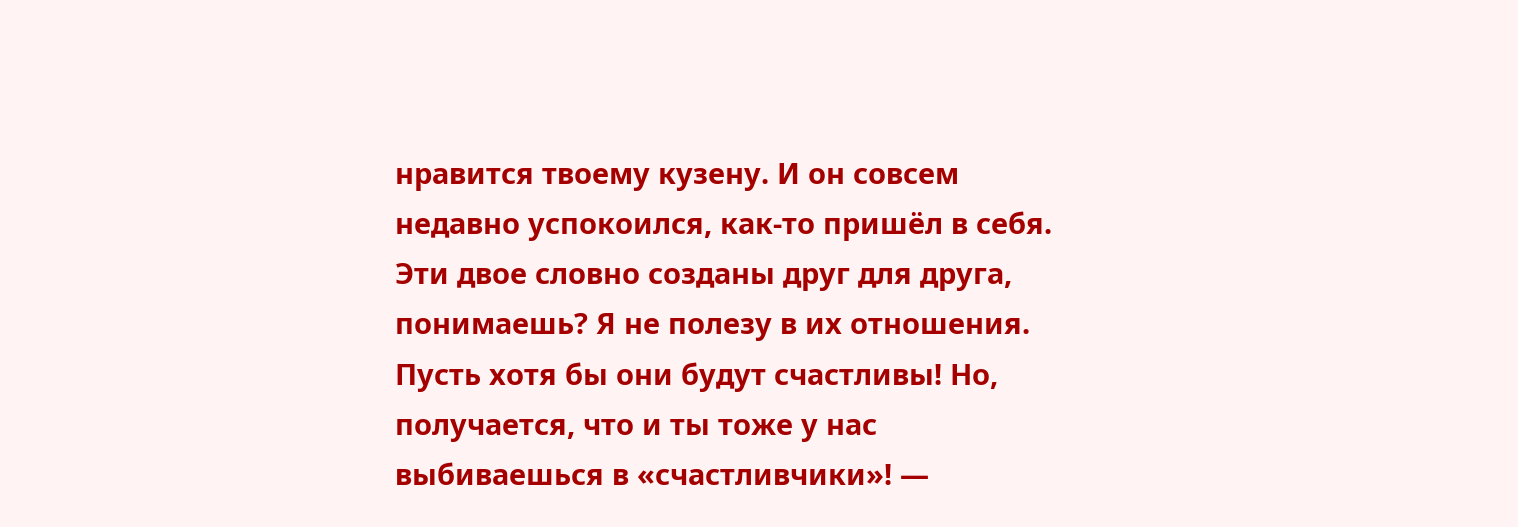нравится твоему кузену. И он совсем недавно успокоился, как-то пришёл в себя. Эти двое словно созданы друг для друга, понимаешь? Я не полезу в их отношения. Пусть хотя бы они будут счастливы! Но, получается, что и ты тоже у нас выбиваешься в «счастливчики»! —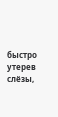быстро утерев слёзы,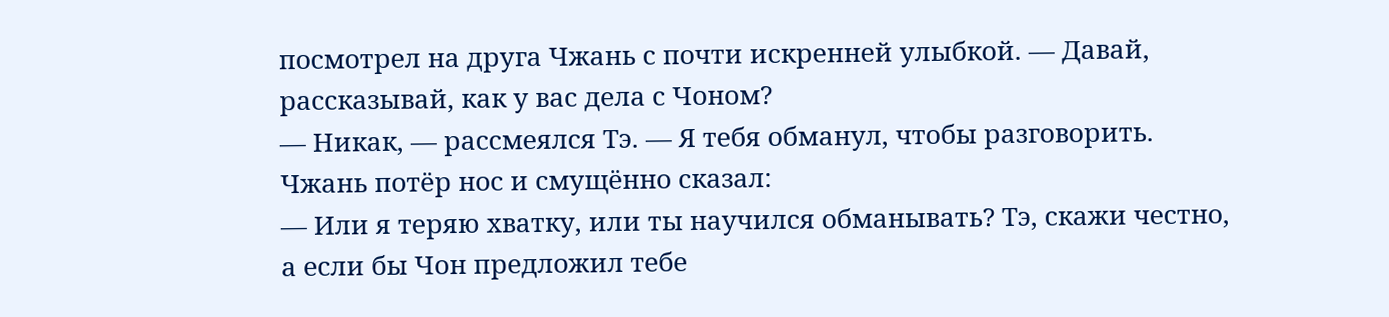посмотрел на друга Чжань с почти искренней улыбкой. — Давай, рассказывай, как у вас дела с Чоном?
— Никак, — рассмеялся Тэ. — Я тебя обманул, чтобы разговорить.
Чжань потёр нос и смущённо сказал:
— Или я теряю хватку, или ты научился обманывать? Тэ, скажи честно, а если бы Чон предложил тебе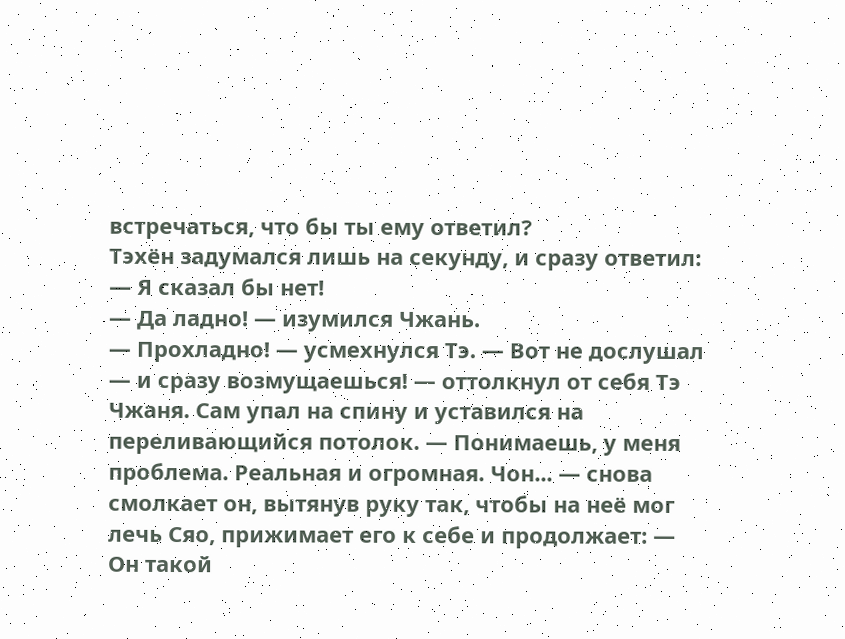встречаться, что бы ты ему ответил?
Тэхён задумался лишь на секунду, и сразу ответил:
— Я сказал бы нет!
— Да ладно! — изумился Чжань.
— Прохладно! — усмехнулся Тэ. — Вот не дослушал — и сразу возмущаешься! — оттолкнул от себя Тэ Чжаня. Сам упал на спину и уставился на переливающийся потолок. — Понимаешь, у меня проблема. Реальная и огромная. Чон... — снова смолкает он, вытянув руку так, чтобы на неё мог лечь Сяо, прижимает его к себе и продолжает: — Он такой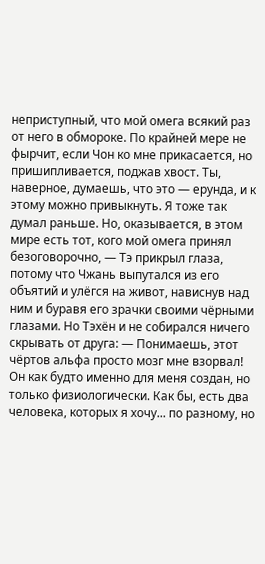неприступный, что мой омега всякий раз от него в обмороке. По крайней мере не фырчит, если Чон ко мне прикасается, но пришипливается, поджав хвост. Ты, наверное, думаешь, что это — ерунда, и к этому можно привыкнуть. Я тоже так думал раньше. Но, оказывается, в этом мире есть тот, кого мой омега принял безоговорочно, — Тэ прикрыл глаза, потому что Чжань выпутался из его объятий и улёгся на живот, нависнув над ним и буравя его зрачки своими чёрными глазами. Но Тэхён и не собирался ничего скрывать от друга: — Понимаешь, этот чёртов альфа просто мозг мне взорвал! Он как будто именно для меня создан, но только физиологически. Как бы, есть два человека, которых я хочу... по разному, но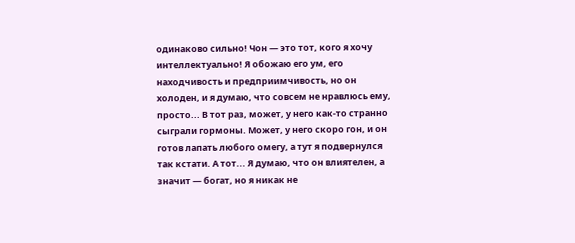одинаково сильно! Чон — это тот, кого я хочу интеллектуально! Я обожаю его ум, его находчивость и предприимчивость, но он холоден, и я думаю, что совсем не нравлюсь ему, просто... В тот раз, может, у него как-то странно сыграли гормоны. Может, у него скоро гон, и он готов лапать любого омегу, а тут я подвернулся так кстати. А тот... Я думаю, что он влиятелен, а значит — богат, но я никак не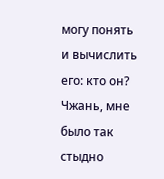могу понять и вычислить его: кто он? Чжань, мне было так стыдно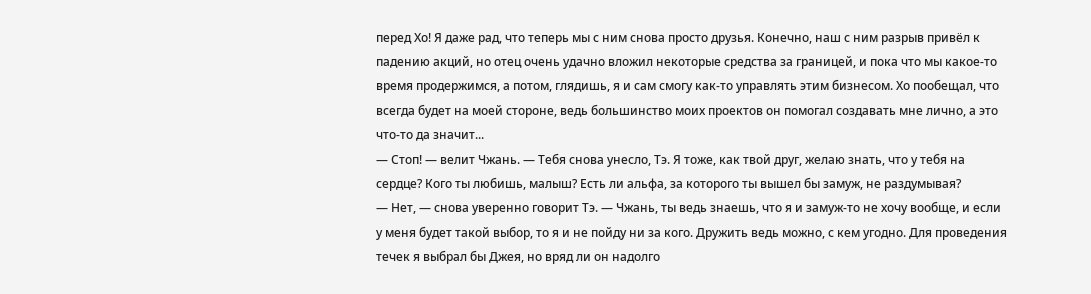перед Хо! Я даже рад, что теперь мы с ним снова просто друзья. Конечно, наш с ним разрыв привёл к падению акций, но отец очень удачно вложил некоторые средства за границей, и пока что мы какое-то время продержимся, а потом, глядишь, я и сам смогу как-то управлять этим бизнесом. Хо пообещал, что всегда будет на моей стороне, ведь большинство моих проектов он помогал создавать мне лично, а это что-то да значит...
— Стоп! — велит Чжань. — Тебя снова унесло, Тэ. Я тоже, как твой друг, желаю знать, что у тебя на сердце? Кого ты любишь, малыш? Есть ли альфа, за которого ты вышел бы замуж, не раздумывая?
— Нет, — снова уверенно говорит Тэ. — Чжань, ты ведь знаешь, что я и замуж-то не хочу вообще, и если у меня будет такой выбор, то я и не пойду ни за кого. Дружить ведь можно, с кем угодно. Для проведения течек я выбрал бы Джея, но вряд ли он надолго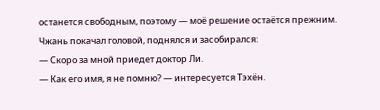останется свободным, поэтому — моё решение остаётся прежним.
Чжань покачал головой, поднялся и засобирался:
— Скоро за мной приедет доктор Ли.
— Как его имя, я не помню? — интересуется Тэхён.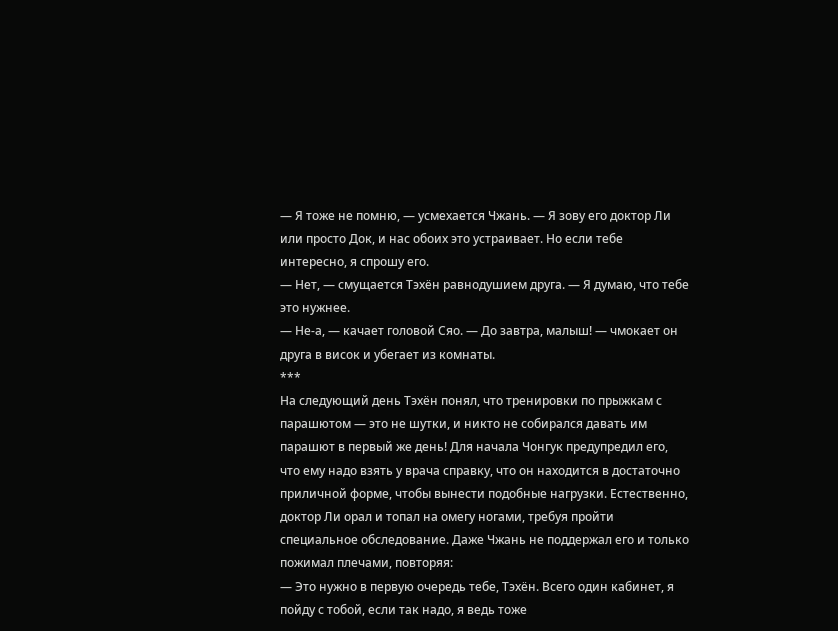— Я тоже не помню, — усмехается Чжань. — Я зову его доктор Ли или просто Док, и нас обоих это устраивает. Но если тебе интересно, я спрошу его.
— Нет, — смущается Тэхён равнодушием друга. — Я думаю, что тебе это нужнее.
— Не-а, — качает головой Сяо. — До завтра, малыш! — чмокает он друга в висок и убегает из комнаты.
***
На следующий день Тэхён понял, что тренировки по прыжкам с парашютом — это не шутки, и никто не собирался давать им парашют в первый же день! Для начала Чонгук предупредил его, что ему надо взять у врача справку, что он находится в достаточно приличной форме, чтобы вынести подобные нагрузки. Естественно, доктор Ли орал и топал на омегу ногами, требуя пройти специальное обследование. Даже Чжань не поддержал его и только пожимал плечами, повторяя:
— Это нужно в первую очередь тебе, Тэхён. Всего один кабинет, я пойду с тобой, если так надо, я ведь тоже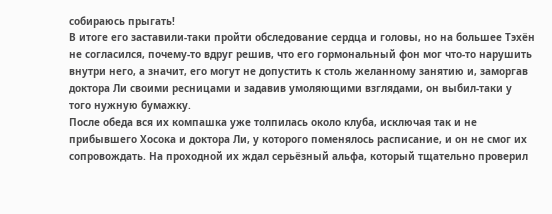собираюсь прыгать!
В итоге его заставили-таки пройти обследование сердца и головы, но на большее Тэхён не согласился, почему-то вдруг решив, что его гормональный фон мог что-то нарушить внутри него, а значит, его могут не допустить к столь желанному занятию и, заморгав доктора Ли своими ресницами и задавив умоляющими взглядами, он выбил-таки у того нужную бумажку.
После обеда вся их компашка уже толпилась около клуба, исключая так и не прибывшего Хосока и доктора Ли, у которого поменялось расписание, и он не смог их сопровождать. На проходной их ждал серьёзный альфа, который тщательно проверил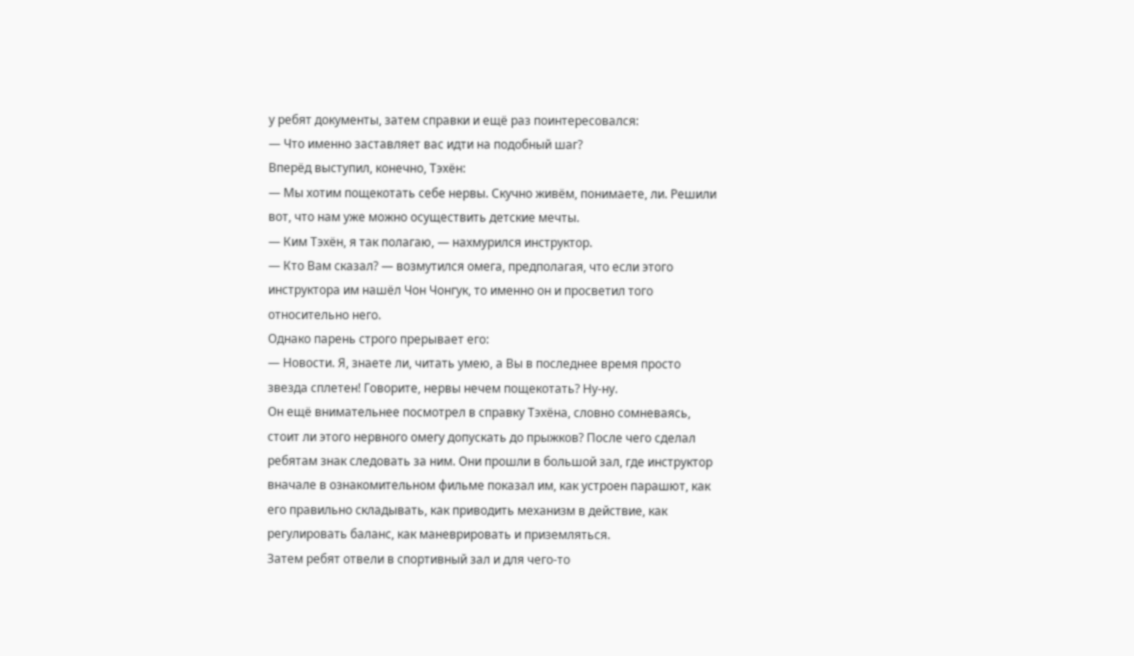у ребят документы, затем справки и ещё раз поинтересовался:
— Что именно заставляет вас идти на подобный шаг?
Вперёд выступил, конечно, Тэхён:
— Мы хотим пощекотать себе нервы. Скучно живём, понимаете, ли. Решили вот, что нам уже можно осуществить детские мечты.
— Ким Тэхён, я так полагаю, — нахмурился инструктор.
— Кто Вам сказал? — возмутился омега, предполагая, что если этого инструктора им нашёл Чон Чонгук, то именно он и просветил того относительно него.
Однако парень строго прерывает его:
— Новости. Я, знаете ли, читать умею, а Вы в последнее время просто звезда сплетен! Говорите, нервы нечем пощекотать? Ну-ну.
Он ещё внимательнее посмотрел в справку Тэхёна, словно сомневаясь, стоит ли этого нервного омегу допускать до прыжков? После чего сделал ребятам знак следовать за ним. Они прошли в большой зал, где инструктор вначале в ознакомительном фильме показал им, как устроен парашют, как его правильно складывать, как приводить механизм в действие, как регулировать баланс, как маневрировать и приземляться.
Затем ребят отвели в спортивный зал и для чего-то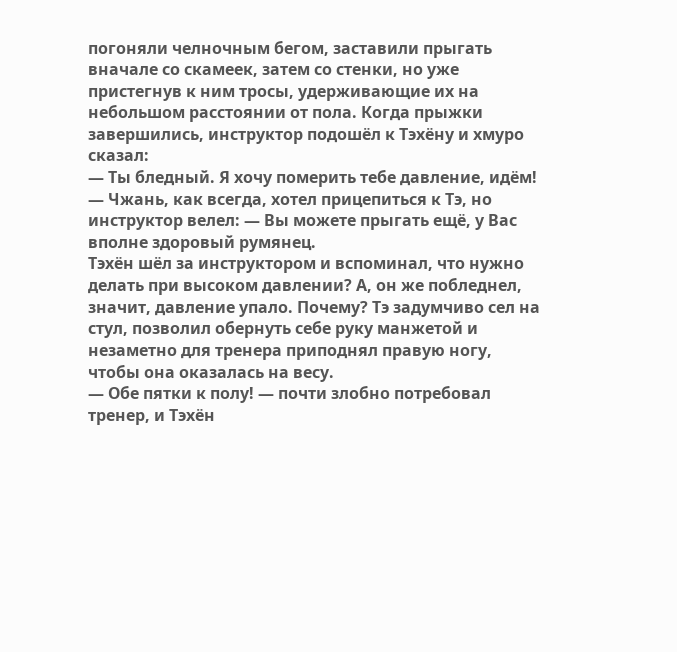погоняли челночным бегом, заставили прыгать вначале со скамеек, затем со стенки, но уже пристегнув к ним тросы, удерживающие их на небольшом расстоянии от пола. Когда прыжки завершились, инструктор подошёл к Тэхёну и хмуро сказал:
— Ты бледный. Я хочу померить тебе давление, идём! — Чжань, как всегда, хотел прицепиться к Тэ, но инструктор велел: — Вы можете прыгать ещё, у Вас вполне здоровый румянец.
Тэхён шёл за инструктором и вспоминал, что нужно делать при высоком давлении? А, он же побледнел, значит, давление упало. Почему? Тэ задумчиво сел на стул, позволил обернуть себе руку манжетой и незаметно для тренера приподнял правую ногу, чтобы она оказалась на весу.
— Обе пятки к полу! — почти злобно потребовал тренер, и Тэхён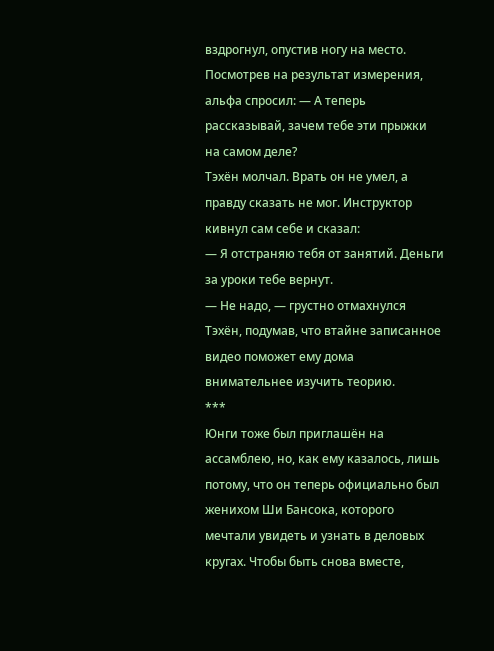вздрогнул, опустив ногу на место. Посмотрев на результат измерения, альфа спросил: — А теперь рассказывай, зачем тебе эти прыжки на самом деле?
Тэхён молчал. Врать он не умел, а правду сказать не мог. Инструктор кивнул сам себе и сказал:
— Я отстраняю тебя от занятий. Деньги за уроки тебе вернут.
— Не надо, — грустно отмахнулся Тэхён, подумав, что втайне записанное видео поможет ему дома внимательнее изучить теорию.
***
Юнги тоже был приглашён на ассамблею, но, как ему казалось, лишь потому, что он теперь официально был женихом Ши Бансока, которого мечтали увидеть и узнать в деловых кругах. Чтобы быть снова вместе,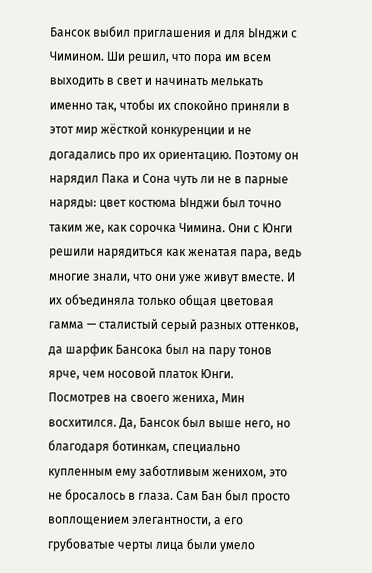Бансок выбил приглашения и для Ынджи с Чимином. Ши решил, что пора им всем выходить в свет и начинать мелькать именно так, чтобы их спокойно приняли в этот мир жёсткой конкуренции и не догадались про их ориентацию. Поэтому он нарядил Пака и Сона чуть ли не в парные наряды: цвет костюма Ынджи был точно таким же, как сорочка Чимина. Они с Юнги решили нарядиться как женатая пара, ведь многие знали, что они уже живут вместе. И их объединяла только общая цветовая гамма — сталистый серый разных оттенков, да шарфик Бансока был на пару тонов ярче, чем носовой платок Юнги.
Посмотрев на своего жениха, Мин восхитился. Да, Бансок был выше него, но благодаря ботинкам, специально купленным ему заботливым женихом, это не бросалось в глаза. Сам Бан был просто воплощением элегантности, а его грубоватые черты лица были умело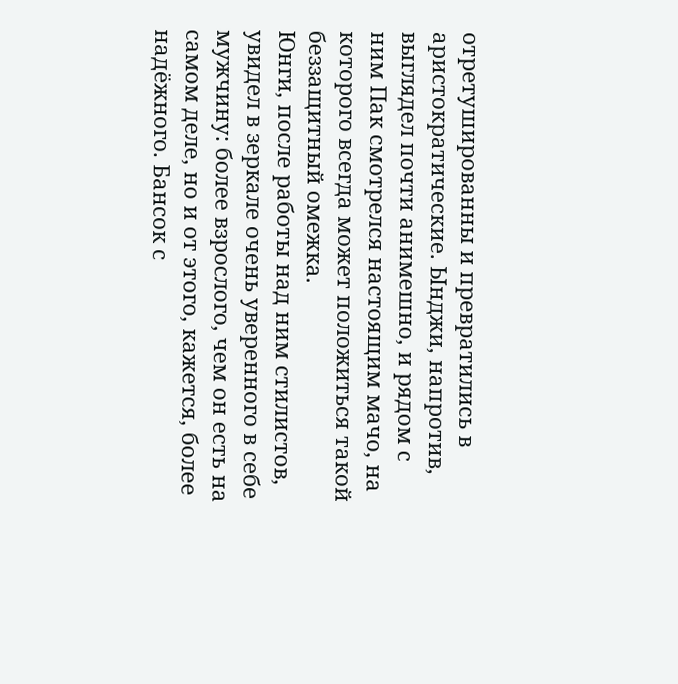отретушированны и превратились в аристократические. Ынджи, напротив, выглядел почти анимешно, и рядом с ним Пак смотрелся настоящим мачо, на которого всегда может положиться такой беззащитный омежка.
Юнги, после работы над ним стилистов, увидел в зеркале очень уверенного в себе мужчину: более взрослого, чем он есть на самом деле, но и от этого, кажется, более надёжного. Бансок с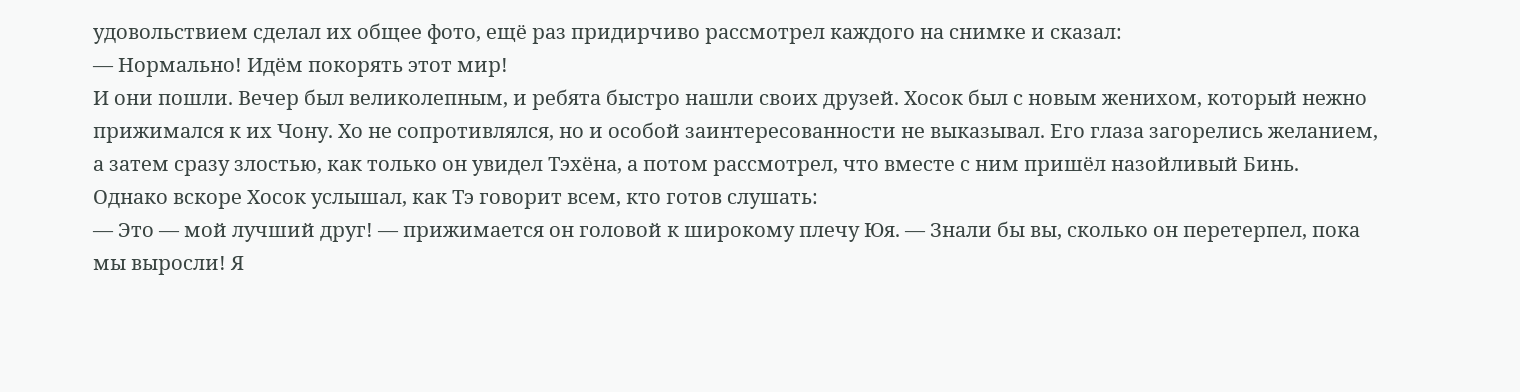удовольствием сделал их общее фото, ещё раз придирчиво рассмотрел каждого на снимке и сказал:
— Нормально! Идём покорять этот мир!
И они пошли. Вечер был великолепным, и ребята быстро нашли своих друзей. Хосок был с новым женихом, который нежно прижимался к их Чону. Хо не сопротивлялся, но и особой заинтересованности не выказывал. Его глаза загорелись желанием, а затем сразу злостью, как только он увидел Тэхёна, а потом рассмотрел, что вместе с ним пришёл назойливый Бинь. Однако вскоре Хосок услышал, как Тэ говорит всем, кто готов слушать:
— Это — мой лучший друг! — прижимается он головой к широкому плечу Юя. — Знали бы вы, сколько он перетерпел, пока мы выросли! Я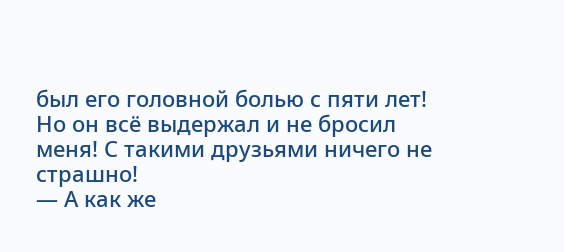был его головной болью с пяти лет! Но он всё выдержал и не бросил меня! С такими друзьями ничего не страшно!
— А как же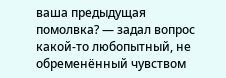ваша предыдущая помолвка? — задал вопрос какой-то любопытный, не обременённый чувством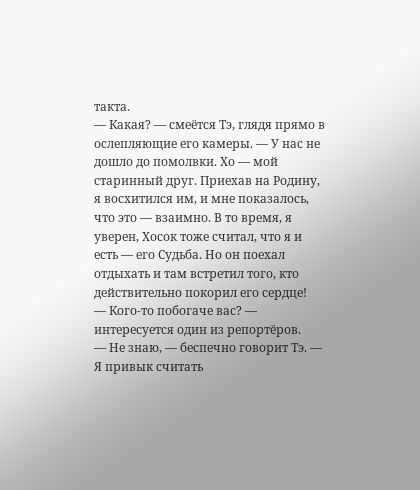такта.
— Какая? — смеётся Тэ, глядя прямо в ослепляющие его камеры. — У нас не дошло до помолвки. Хо — мой старинный друг. Приехав на Родину, я восхитился им, и мне показалось, что это — взаимно. В то время, я уверен, Хосок тоже считал, что я и есть — его Судьба. Но он поехал отдыхать и там встретил того, кто действительно покорил его сердце!
— Кого-то побогаче вас? — интересуется один из репортёров.
— Не знаю, — беспечно говорит Тэ. — Я привык считать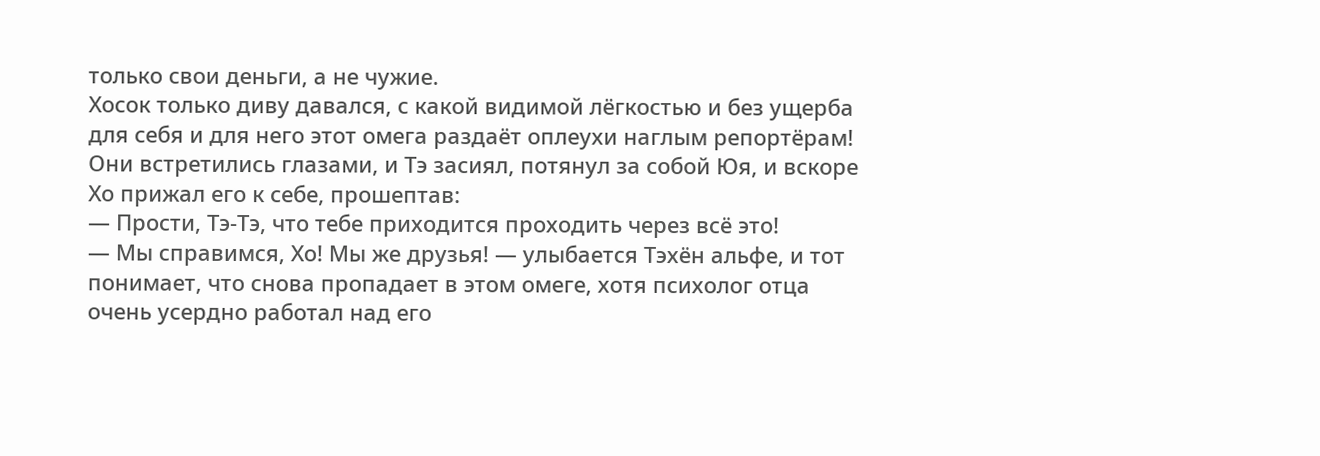только свои деньги, а не чужие.
Хосок только диву давался, с какой видимой лёгкостью и без ущерба для себя и для него этот омега раздаёт оплеухи наглым репортёрам! Они встретились глазами, и Тэ засиял, потянул за собой Юя, и вскоре Хо прижал его к себе, прошептав:
— Прости, Тэ-Тэ, что тебе приходится проходить через всё это!
— Мы справимся, Хо! Мы же друзья! — улыбается Тэхён альфе, и тот понимает, что снова пропадает в этом омеге, хотя психолог отца очень усердно работал над его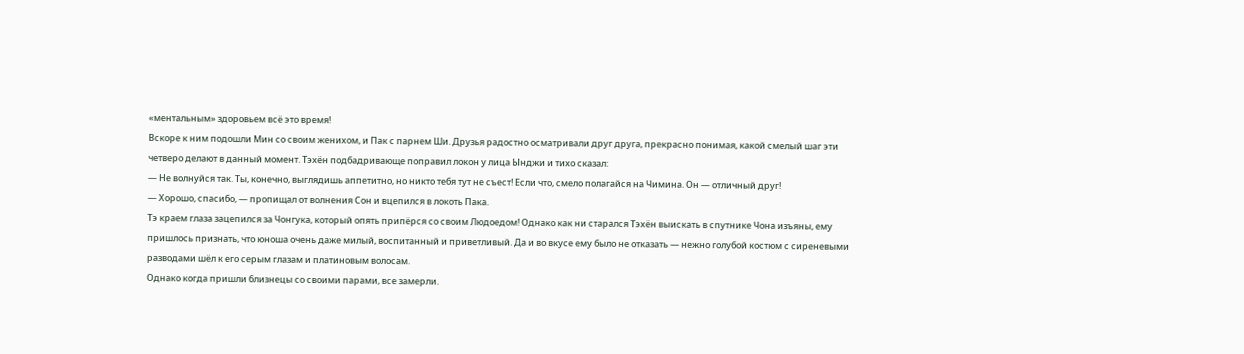«ментальным» здоровьем всё это время!
Вскоре к ним подошли Мин со своим женихом, и Пак с парнем Ши. Друзья радостно осматривали друг друга, прекрасно понимая, какой смелый шаг эти четверо делают в данный момент. Тэхён подбадривающе поправил локон у лица Ынджи и тихо сказал:
— Не волнуйся так. Ты, конечно, выглядишь аппетитно, но никто тебя тут не съест! Если что, смело полагайся на Чимина. Он — отличный друг!
— Хорошо, спасибо, — пропищал от волнения Сон и вцепился в локоть Пака.
Тэ краем глаза зацепился за Чонгука, который опять припёрся со своим Людоедом! Однако как ни старался Тэхён выискать в спутнике Чона изъяны, ему пришлось признать, что юноша очень даже милый, воспитанный и приветливый. Да и во вкусе ему было не отказать — нежно голубой костюм с сиреневыми разводами шёл к его серым глазам и платиновым волосам.
Однако когда пришли близнецы со своими парами, все замерли.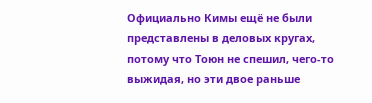Официально Кимы ещё не были представлены в деловых кругах, потому что Тоюн не спешил, чего-то выжидая, но эти двое раньше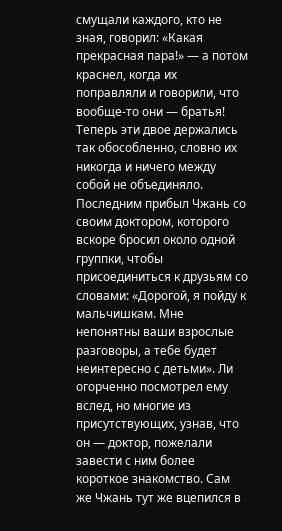смущали каждого, кто не зная, говорил: «Какая прекрасная пара!» — а потом краснел, когда их поправляли и говорили, что вообще-то они — братья! Теперь эти двое держались так обособленно, словно их никогда и ничего между собой не объединяло.
Последним прибыл Чжань со своим доктором, которого вскоре бросил около одной группки, чтобы присоединиться к друзьям со словами: «Дорогой, я пойду к мальчишкам. Мне непонятны ваши взрослые разговоры, а тебе будет неинтересно с детьми». Ли огорченно посмотрел ему вслед, но многие из присутствующих, узнав, что он — доктор, пожелали завести с ним более короткое знакомство. Сам же Чжань тут же вцепился в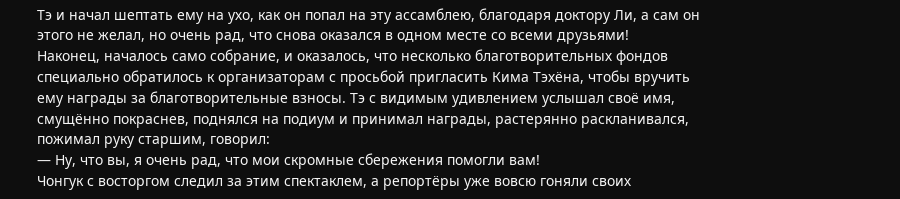Тэ и начал шептать ему на ухо, как он попал на эту ассамблею, благодаря доктору Ли, а сам он этого не желал, но очень рад, что снова оказался в одном месте со всеми друзьями!
Наконец, началось само собрание, и оказалось, что несколько благотворительных фондов специально обратилось к организаторам с просьбой пригласить Кима Тэхёна, чтобы вручить ему награды за благотворительные взносы. Тэ с видимым удивлением услышал своё имя, смущённо покраснев, поднялся на подиум и принимал награды, растерянно раскланивался, пожимал руку старшим, говорил:
— Ну, что вы, я очень рад, что мои скромные сбережения помогли вам!
Чонгук с восторгом следил за этим спектаклем, а репортёры уже вовсю гоняли своих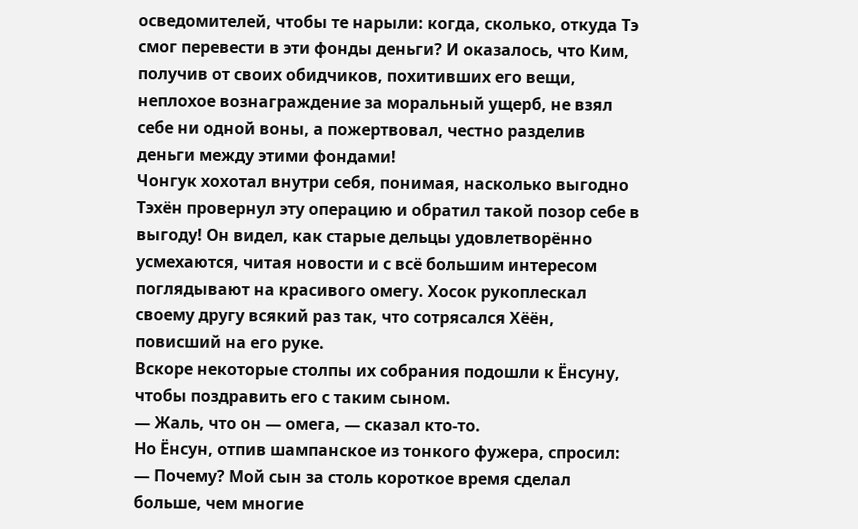осведомителей, чтобы те нарыли: когда, сколько, откуда Тэ смог перевести в эти фонды деньги? И оказалось, что Ким, получив от своих обидчиков, похитивших его вещи, неплохое вознаграждение за моральный ущерб, не взял себе ни одной воны, а пожертвовал, честно разделив деньги между этими фондами!
Чонгук хохотал внутри себя, понимая, насколько выгодно Тэхён провернул эту операцию и обратил такой позор себе в выгоду! Он видел, как старые дельцы удовлетворённо усмехаются, читая новости и с всё большим интересом поглядывают на красивого омегу. Хосок рукоплескал своему другу всякий раз так, что сотрясался Хёён, повисший на его руке.
Вскоре некоторые столпы их собрания подошли к Ёнсуну, чтобы поздравить его с таким сыном.
— Жаль, что он — омега, — сказал кто-то.
Но Ёнсун, отпив шампанское из тонкого фужера, спросил:
— Почему? Мой сын за столь короткое время сделал больше, чем многие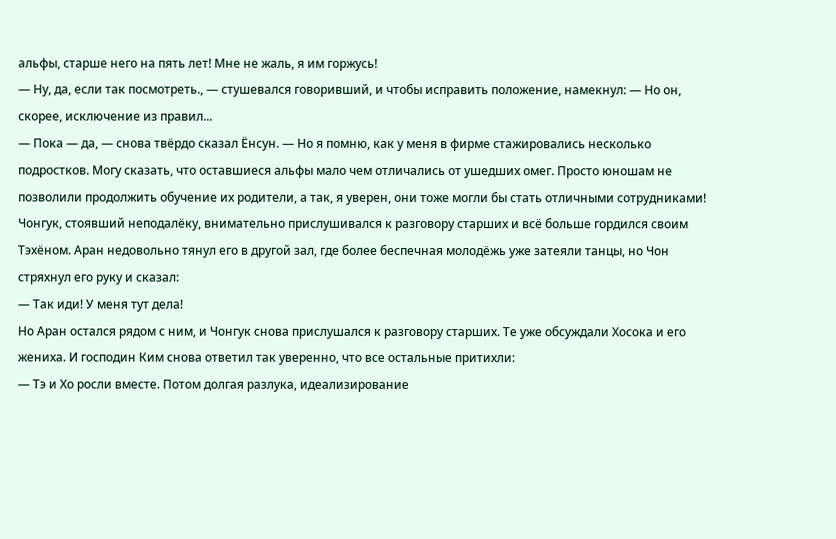альфы, старше него на пять лет! Мне не жаль, я им горжусь!
— Ну, да, если так посмотреть., — стушевался говоривший, и чтобы исправить положение, намекнул: — Но он, скорее, исключение из правил...
— Пока — да, — снова твёрдо сказал Ёнсун. — Но я помню, как у меня в фирме стажировались несколько подростков. Могу сказать, что оставшиеся альфы мало чем отличались от ушедших омег. Просто юношам не позволили продолжить обучение их родители, а так, я уверен, они тоже могли бы стать отличными сотрудниками!
Чонгук, стоявший неподалёку, внимательно прислушивался к разговору старших и всё больше гордился своим Тэхёном. Аран недовольно тянул его в другой зал, где более беспечная молодёжь уже затеяли танцы, но Чон стряхнул его руку и сказал:
— Так иди! У меня тут дела!
Но Аран остался рядом с ним, и Чонгук снова прислушался к разговору старших. Те уже обсуждали Хосока и его жениха. И господин Ким снова ответил так уверенно, что все остальные притихли:
— Тэ и Хо росли вместе. Потом долгая разлука, идеализирование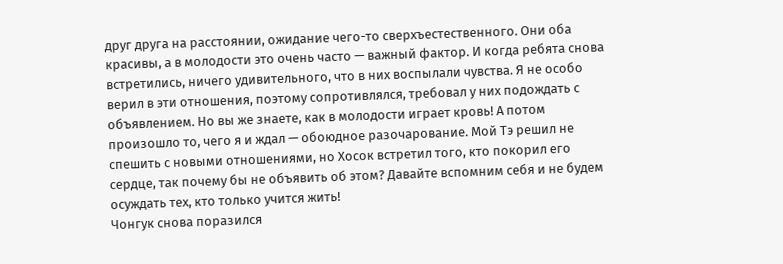друг друга на расстоянии, ожидание чего-то сверхъестественного. Они оба красивы, а в молодости это очень часто — важный фактор. И когда ребята снова встретились, ничего удивительного, что в них воспылали чувства. Я не особо верил в эти отношения, поэтому сопротивлялся, требовал у них подождать с объявлением. Но вы же знаете, как в молодости играет кровь! А потом произошло то, чего я и ждал — обоюдное разочарование. Мой Тэ решил не спешить с новыми отношениями, но Хосок встретил того, кто покорил его сердце, так почему бы не объявить об этом? Давайте вспомним себя и не будем осуждать тех, кто только учится жить!
Чонгук снова поразился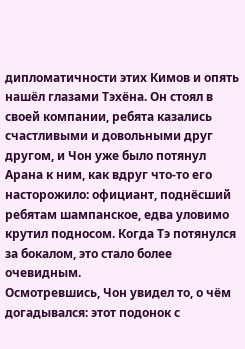дипломатичности этих Кимов и опять нашёл глазами Тэхёна. Он стоял в своей компании, ребята казались счастливыми и довольными друг другом, и Чон уже было потянул Арана к ним, как вдруг что-то его насторожило: официант, поднёсший ребятам шампанское, едва уловимо крутил подносом. Когда Тэ потянулся за бокалом, это стало более очевидным.
Осмотревшись, Чон увидел то, о чём догадывался: этот подонок с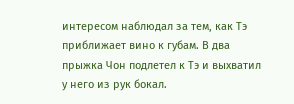интересом наблюдал за тем, как Тэ приближает вино к губам. В два прыжка Чон подлетел к Тэ и выхватил у него из рук бокал.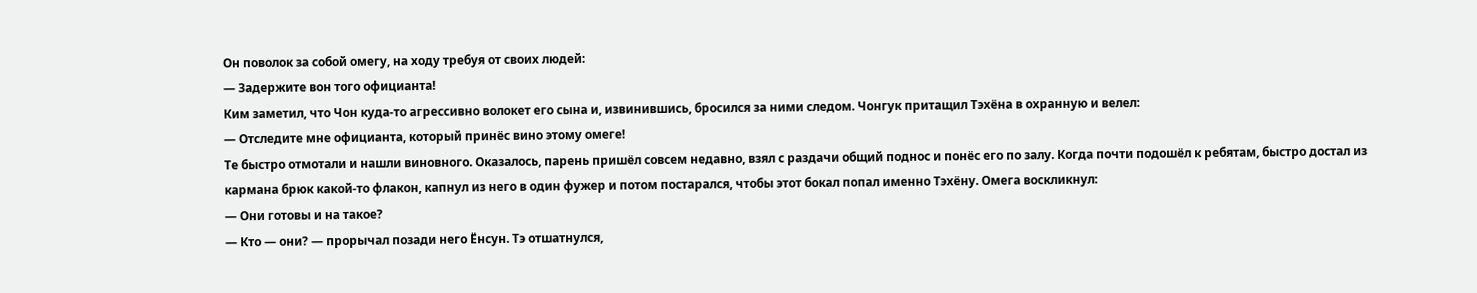Он поволок за собой омегу, на ходу требуя от своих людей:
— Задержите вон того официанта!
Ким заметил, что Чон куда-то агрессивно волокет его сына и, извинившись, бросился за ними следом. Чонгук притащил Тэхёна в охранную и велел:
— Отследите мне официанта, который принёс вино этому омеге!
Те быстро отмотали и нашли виновного. Оказалось, парень пришёл совсем недавно, взял с раздачи общий поднос и понёс его по залу. Когда почти подошёл к ребятам, быстро достал из кармана брюк какой-то флакон, капнул из него в один фужер и потом постарался, чтобы этот бокал попал именно Тэхёну. Омега воскликнул:
— Они готовы и на такое?
— Кто — они? — прорычал позади него Ёнсун. Тэ отшатнулся,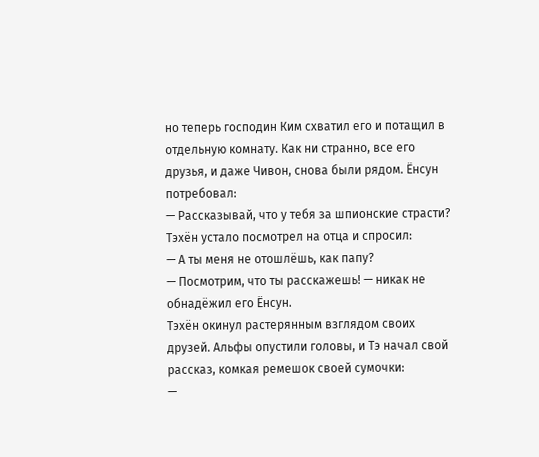но теперь господин Ким схватил его и потащил в отдельную комнату. Как ни странно, все его друзья, и даже Чивон, снова были рядом. Ёнсун потребовал:
— Рассказывай, что у тебя за шпионские страсти?
Тэхён устало посмотрел на отца и спросил:
— А ты меня не отошлёшь, как папу?
— Посмотрим, что ты расскажешь! — никак не обнадёжил его Ёнсун.
Тэхён окинул растерянным взглядом своих друзей. Альфы опустили головы, и Тэ начал свой рассказ, комкая ремешок своей сумочки:
—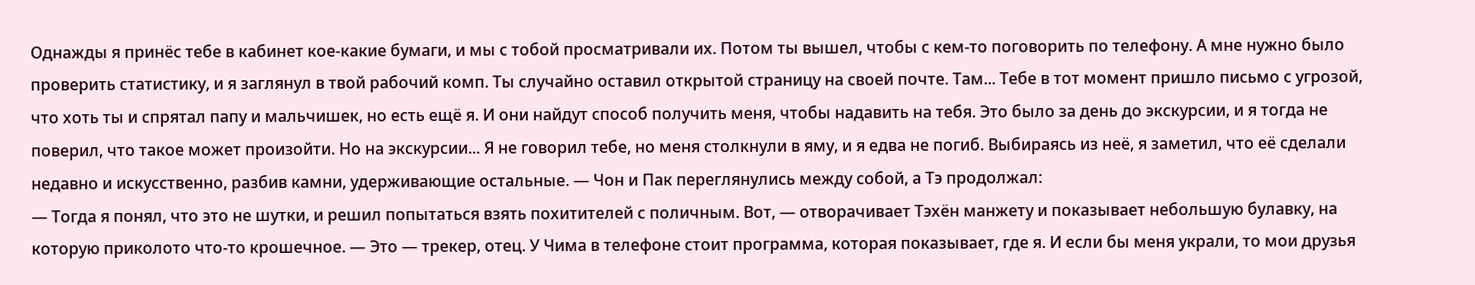Однажды я принёс тебе в кабинет кое-какие бумаги, и мы с тобой просматривали их. Потом ты вышел, чтобы с кем-то поговорить по телефону. А мне нужно было проверить статистику, и я заглянул в твой рабочий комп. Ты случайно оставил открытой страницу на своей почте. Там... Тебе в тот момент пришло письмо с угрозой, что хоть ты и спрятал папу и мальчишек, но есть ещё я. И они найдут способ получить меня, чтобы надавить на тебя. Это было за день до экскурсии, и я тогда не поверил, что такое может произойти. Но на экскурсии... Я не говорил тебе, но меня столкнули в яму, и я едва не погиб. Выбираясь из неё, я заметил, что её сделали недавно и искусственно, разбив камни, удерживающие остальные. — Чон и Пак переглянулись между собой, а Тэ продолжал:
— Тогда я понял, что это не шутки, и решил попытаться взять похитителей с поличным. Вот, — отворачивает Тэхён манжету и показывает небольшую булавку, на которую приколото что-то крошечное. — Это — трекер, отец. У Чима в телефоне стоит программа, которая показывает, где я. И если бы меня украли, то мои друзья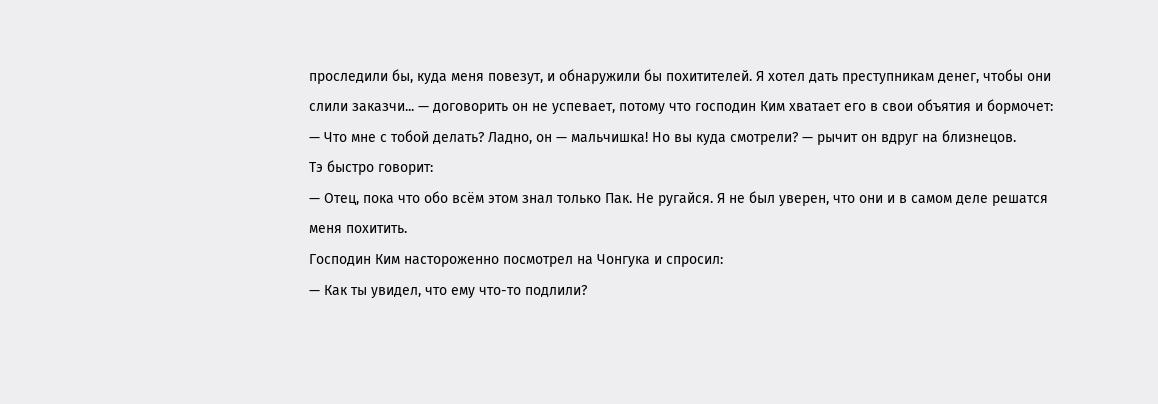проследили бы, куда меня повезут, и обнаружили бы похитителей. Я хотел дать преступникам денег, чтобы они слили заказчи... — договорить он не успевает, потому что господин Ким хватает его в свои объятия и бормочет:
— Что мне с тобой делать? Ладно, он — мальчишка! Но вы куда смотрели? — рычит он вдруг на близнецов.
Тэ быстро говорит:
— Отец, пока что обо всём этом знал только Пак. Не ругайся. Я не был уверен, что они и в самом деле решатся меня похитить.
Господин Ким настороженно посмотрел на Чонгука и спросил:
— Как ты увидел, что ему что-то подлили?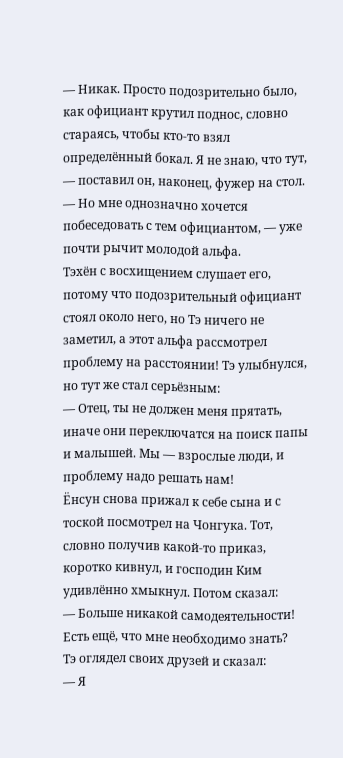— Никак. Просто подозрительно было, как официант крутил поднос, словно стараясь, чтобы кто-то взял определённый бокал. Я не знаю, что тут, — поставил он, наконец, фужер на стол. — Но мне однозначно хочется побеседовать с тем официантом, — уже почти рычит молодой альфа.
Тэхён с восхищением слушает его, потому что подозрительный официант стоял около него, но Тэ ничего не заметил, а этот альфа рассмотрел проблему на расстоянии! Тэ улыбнулся, но тут же стал серьёзным:
— Отец, ты не должен меня прятать, иначе они переключатся на поиск папы и малышей. Мы — взрослые люди, и проблему надо решать нам!
Ёнсун снова прижал к себе сына и с тоской посмотрел на Чонгука. Тот, словно получив какой-то приказ, коротко кивнул, и господин Ким удивлённо хмыкнул. Потом сказал:
— Больше никакой самодеятельности! Есть ещё, что мне необходимо знать?
Тэ оглядел своих друзей и сказал:
— Я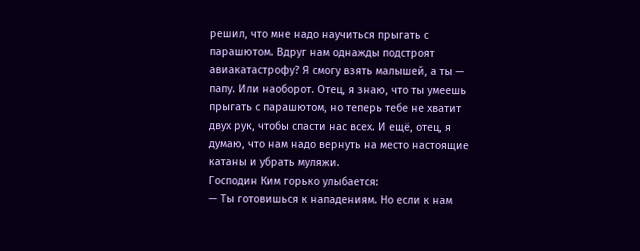решил, что мне надо научиться прыгать с парашютом. Вдруг нам однажды подстроят авиакатастрофу? Я смогу взять малышей, а ты — папу. Или наоборот. Отец, я знаю, что ты умеешь прыгать с парашютом, но теперь тебе не хватит двух рук, чтобы спасти нас всех. И ещё, отец, я думаю, что нам надо вернуть на место настоящие катаны и убрать муляжи.
Господин Ким горько улыбается:
— Ты готовишься к нападениям. Но если к нам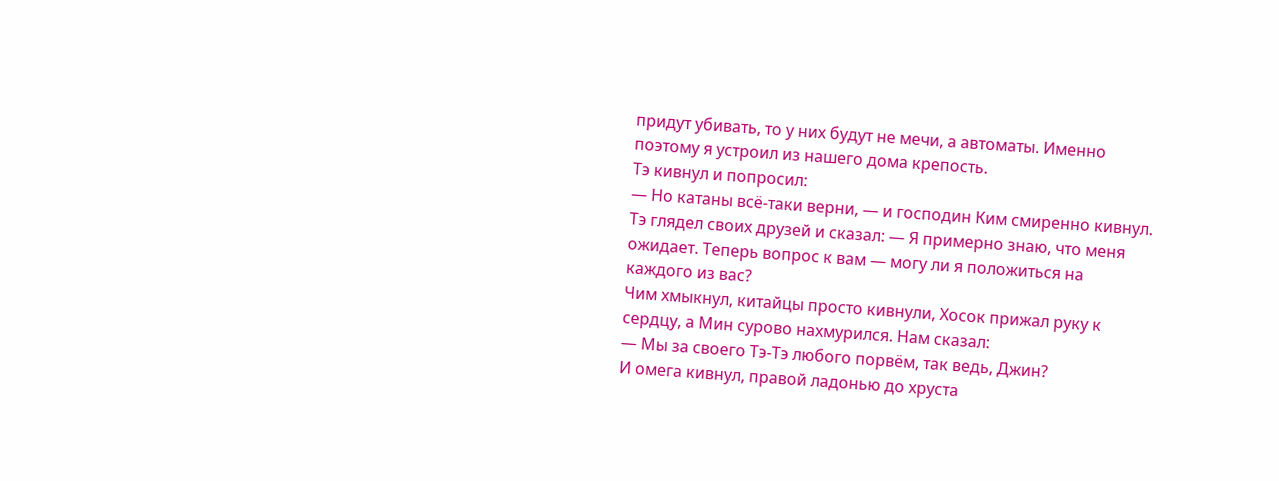придут убивать, то у них будут не мечи, а автоматы. Именно поэтому я устроил из нашего дома крепость.
Тэ кивнул и попросил:
— Но катаны всё-таки верни, — и господин Ким смиренно кивнул. Тэ глядел своих друзей и сказал: — Я примерно знаю, что меня ожидает. Теперь вопрос к вам — могу ли я положиться на каждого из вас?
Чим хмыкнул, китайцы просто кивнули, Хосок прижал руку к сердцу, а Мин сурово нахмурился. Нам сказал:
— Мы за своего Тэ-Тэ любого порвём, так ведь, Джин?
И омега кивнул, правой ладонью до хруста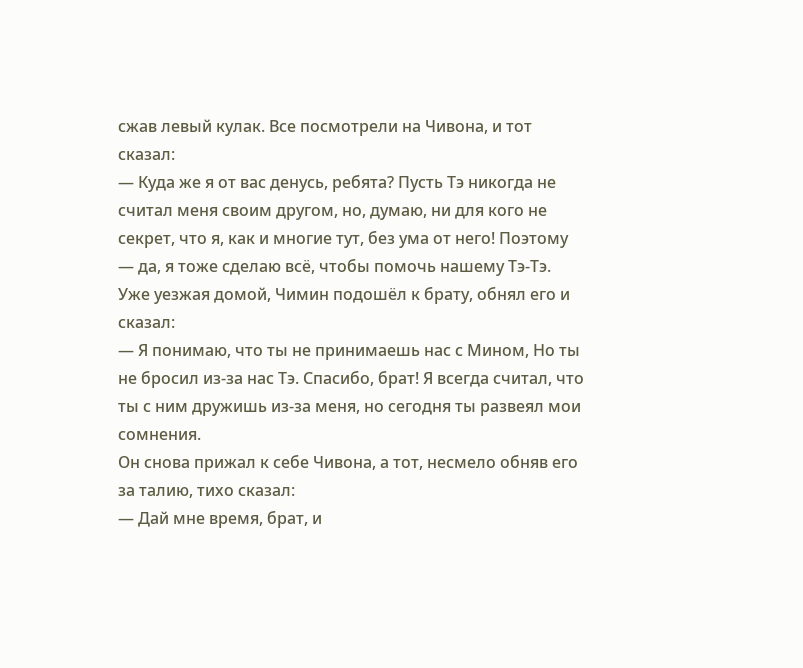сжав левый кулак. Все посмотрели на Чивона, и тот сказал:
— Куда же я от вас денусь, ребята? Пусть Тэ никогда не считал меня своим другом, но, думаю, ни для кого не секрет, что я, как и многие тут, без ума от него! Поэтому — да, я тоже сделаю всё, чтобы помочь нашему Тэ-Тэ.
Уже уезжая домой, Чимин подошёл к брату, обнял его и сказал:
— Я понимаю, что ты не принимаешь нас с Мином, Но ты не бросил из-за нас Тэ. Спасибо, брат! Я всегда считал, что ты с ним дружишь из-за меня, но сегодня ты развеял мои сомнения.
Он снова прижал к себе Чивона, а тот, несмело обняв его за талию, тихо сказал:
— Дай мне время, брат, и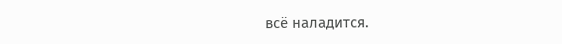всё наладится.